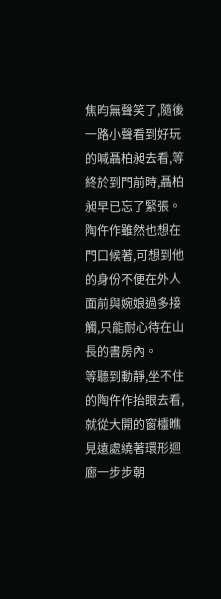焦昀無聲笑了,隨後一路小聲看到好玩的喊聶柏昶去看,等終於到門前時,聶柏昶早已忘了緊張。
陶仵作雖然也想在門口候著,可想到他的身份不便在外人面前與婉娘過多接觸,只能耐心待在山長的書房內。
等聽到動靜,坐不住的陶仵作抬眼去看,就從大開的窗欞瞧見遠處繞著環形迴廊一步步朝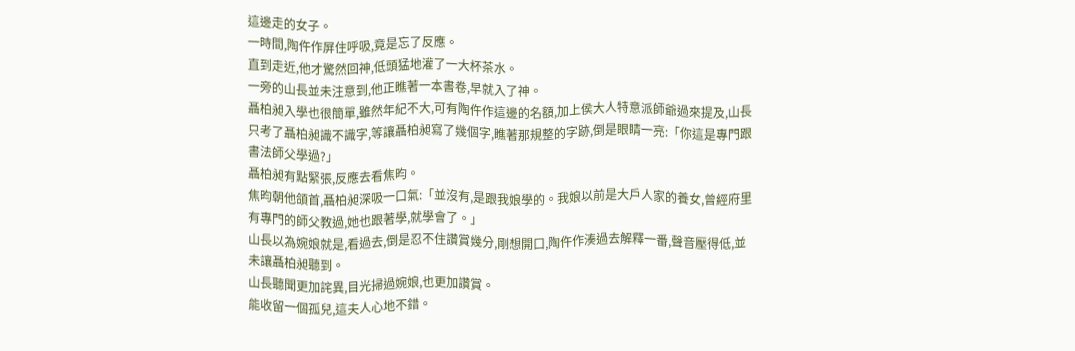這邊走的女子。
一時間,陶仵作屏住呼吸,竟是忘了反應。
直到走近,他才驚然回神,低頭猛地灌了一大杯茶水。
一旁的山長並未注意到,他正瞧著一本書卷,早就入了神。
聶柏昶入學也很簡單,雖然年紀不大,可有陶仵作這邊的名額,加上侯大人特意派師爺過來提及,山長只考了聶柏昶識不識字,等讓聶柏昶寫了幾個字,瞧著那規整的字跡,倒是眼睛一亮:「你這是專門跟書法師父學過?」
聶柏昶有點緊張,反應去看焦昀。
焦昀朝他頜首,聶柏昶深吸一口氣:「並沒有,是跟我娘學的。我娘以前是大戶人家的養女,曾經府里有專門的師父教過,她也跟著學,就學會了。」
山長以為婉娘就是,看過去,倒是忍不住讚賞幾分,剛想開口,陶仵作湊過去解釋一番,聲音壓得低,並未讓聶柏昶聽到。
山長聽聞更加詫異,目光掃過婉娘,也更加讚賞。
能收留一個孤兒,這夫人心地不錯。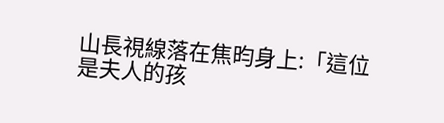山長視線落在焦昀身上:「這位是夫人的孩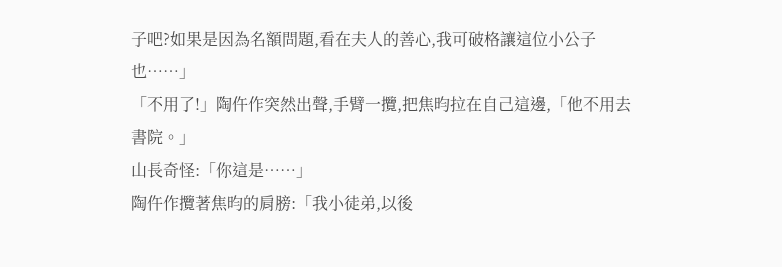子吧?如果是因為名額問題,看在夫人的善心,我可破格讓這位小公子也……」
「不用了!」陶仵作突然出聲,手臂一攬,把焦昀拉在自己這邊,「他不用去書院。」
山長奇怪:「你這是……」
陶仵作攬著焦昀的肩膀:「我小徒弟,以後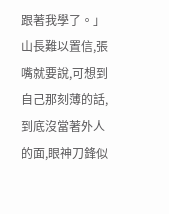跟著我學了。」
山長難以置信,張嘴就要說,可想到自己那刻薄的話,到底沒當著外人的面,眼神刀鋒似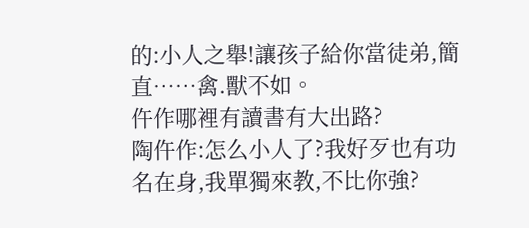的:小人之舉!讓孩子給你當徒弟,簡直……禽.獸不如。
仵作哪裡有讀書有大出路?
陶仵作:怎么小人了?我好歹也有功名在身,我單獨來教,不比你強?